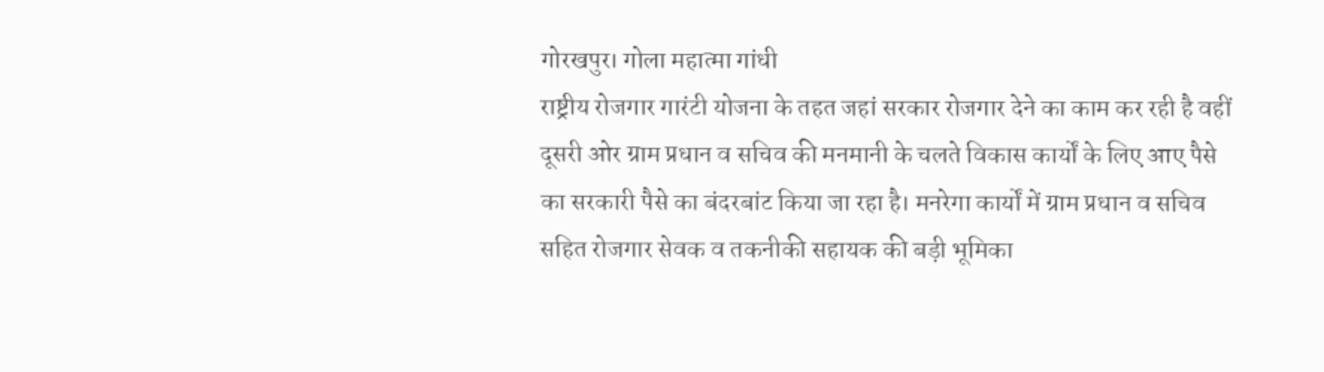गोरखपुर। गोला महात्मा गांधी
राष्ट्रीय रोजगार गारंटी योजना के तहत जहां सरकार रोजगार देने का काम कर रही है वहीं दूसरी ओर ग्राम प्रधान व सचिव की मनमानी के चलते विकास कार्यों के लिए आए पैसे का सरकारी पैसे का बंदरबांट किया जा रहा है। मनरेगा कार्यों में ग्राम प्रधान व सचिव सहित रोजगार सेवक व तकनीकी सहायक की बड़ी भूमिका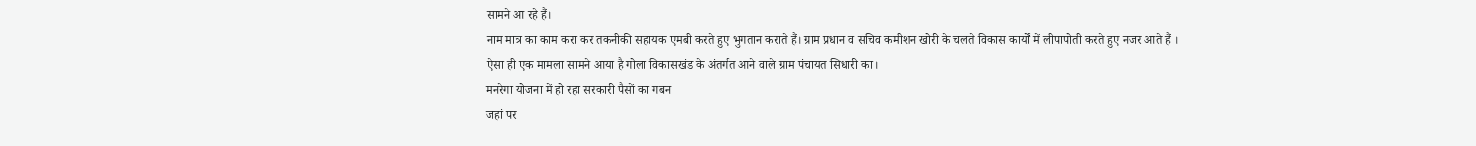सामने आ रहे हैं।
नाम मात्र का काम करा कर तकनीकी सहायक एमबी करते हुए भुगतान कराते हैं। ग्राम प्रधान व सचिव कमीशन खोरी के चलते विकास कार्यों में लीपापोती करते हुए नजर आते हैं ।
ऐसा ही एक मामला सामने आया है गोला विकासखंड के अंतर्गत आने वाले ग्राम पंचायत सिधारी का।
मनरेगा योजना में हो रहा सरकारी पैसों का गबन
जहां पर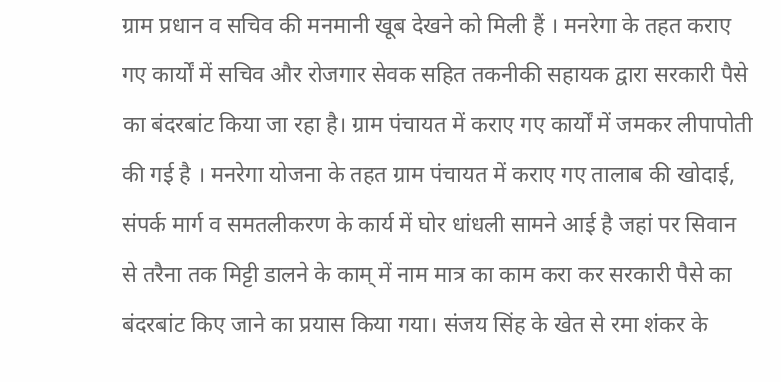ग्राम प्रधान व सचिव की मनमानी खूब देखने को मिली हैं । मनरेगा के तहत कराए गए कार्यों में सचिव और रोजगार सेवक सहित तकनीकी सहायक द्वारा सरकारी पैसे का बंदरबांट किया जा रहा है। ग्राम पंचायत में कराए गए कार्यों में जमकर लीपापोती की गई है । मनरेगा योजना के तहत ग्राम पंचायत में कराए गए तालाब की खोदाई, संपर्क मार्ग व समतलीकरण के कार्य में घोर धांधली सामने आई है जहां पर सिवान से तरैना तक मिट्टी डालने के काम् में नाम मात्र का काम करा कर सरकारी पैसे का बंदरबांट किए जाने का प्रयास किया गया। संजय सिंह के खेत से रमा शंकर के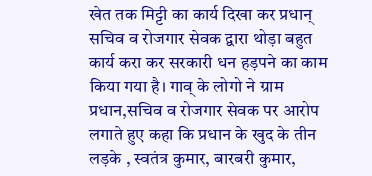खेत तक मिट्टी का कार्य दिखा कर प्रधान् सचिव व रोजगार सेवक द्वारा थोड़ा बहुत कार्य करा कर सरकारी धन हड़पने का काम किया गया है। गाव् के लोगो ने ग्राम प्रधान,सचिव व रोजगार सेवक पर आरोप लगाते हुए कहा कि प्रधान के खुद के तीन लड़के , स्वतंत्र कुमार, बारबरी कुमार,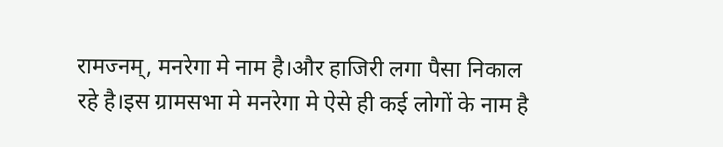रामज्नम्, मनरेगा मे नाम है।और हाजिरी लगा पैसा निकाल रहे है।इस ग्रामसभा मे मनरेगा मे ऐसे ही कई लोगों के नाम है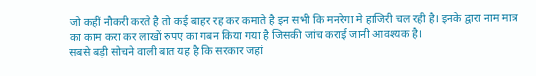जो कहीं नौकरी करते है तो कई बाहर रह कर कमाते है इन सभी कि मनरेगा मे हाजिरी चल रही है। इनके द्वारा नाम मात्र का काम करा कर लाखों रुपए का गबन किया गया है जिसकी जांच कराई जानी आवश्यक है।
सबसे बड़ी सोचने वाली बात यह है कि सरकार जहां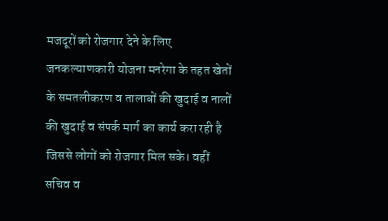मजदूरों को रोजगार देने के लिए जनकल्याणकारी योजना मनरेगा के तहत खेतों के समतलीकरण व तालाबों की खुदाई व नालों की खुदाई व संपर्क मार्ग का कार्य करा रही है जिससे लोगों को रोजगार मिल सके। वहीं सचिव व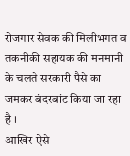रोजगार सेवक की मिलीभगत व तकनीकी सहायक की मनमानी के चलते सरकारी पैसे का जमकर बंदरबांट किया जा रहा है ।
आखिर ऐसे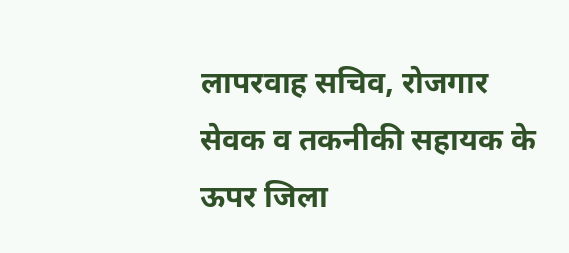लापरवाह सचिव, रोजगार सेवक व तकनीकी सहायक के ऊपर जिला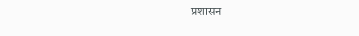प्रशासन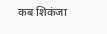कब शिकंजा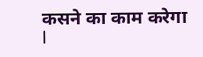कसने का काम करेगा l